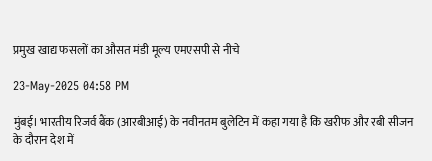प्रमुख खाद्य फसलों का औसत मंडी मूल्य एमएसपी से नीचे

23-May-2025 04:58 PM

मुंबई। भारतीय रिजर्व बैंक (आरबीआई) के नवीनतम बुलेटिन में कहा गया है कि खरीफ और रबी सीजन के दौरान देश में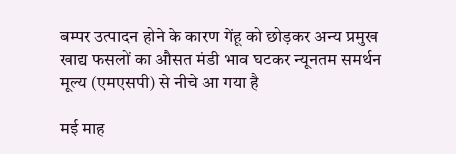बम्पर उत्पादन होने के कारण गेंहू को छोड़कर अन्य प्रमुख खाद्य फसलों का औसत मंडी भाव घटकर न्यूनतम समर्थन मूल्य (एमएसपी) से नीचे आ गया है

मई माह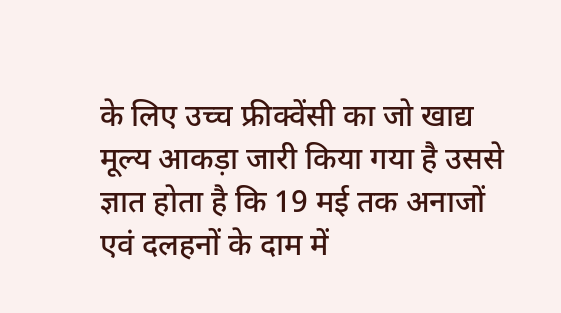के लिए उच्च फ्रीक्वेंसी का जो खाद्य मूल्य आकड़ा जारी किया गया है उससे ज्ञात होता है कि 19 मई तक अनाजों एवं दलहनों के दाम में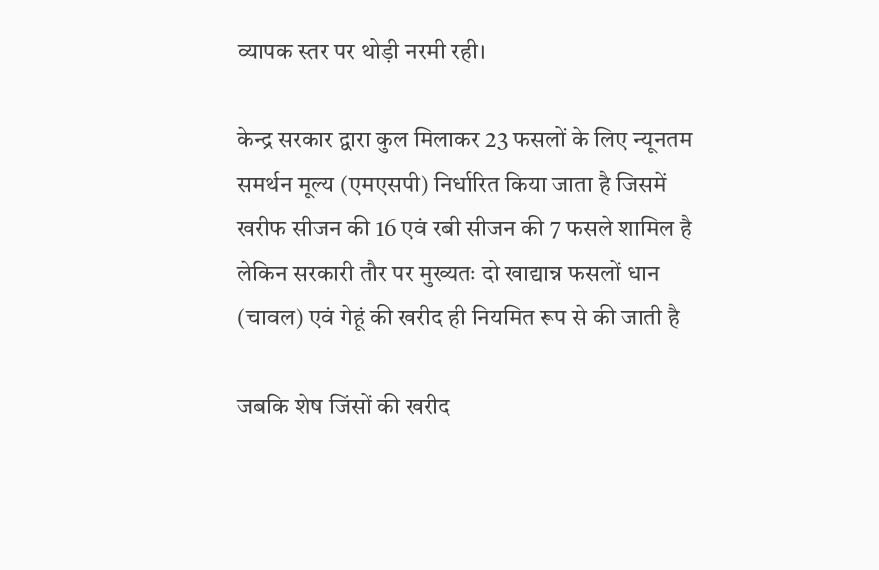व्यापक स्तर पर थोड़ी नरमी रही।

केन्द्र सरकार द्वारा कुल मिलाकर 23 फसलों के लिए न्यूनतम समर्थन मूल्य (एमएसपी) निर्धारित किया जाता है जिसमें खरीफ सीजन की 16 एवं रबी सीजन की 7 फसले शामिल है लेकिन सरकारी तौर पर मुख्यतः दो खाद्यान्न फसलों धान (चावल) एवं गेहूं की खरीद ही नियमित रूप से की जाती है

जबकि शेष जिंसों की खरीद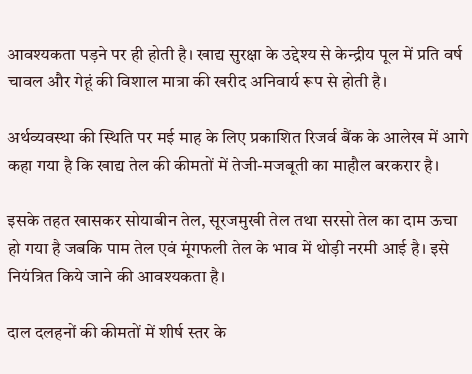आवश्यकता पड़ने पर ही होती है। खाद्य सुरक्षा के उद्देश्य से केन्द्रीय पूल में प्रति वर्ष चावल और गेहूं की विशाल मात्रा की खरीद अनिवार्य रूप से होती है।

अर्थव्यवस्था की स्थिति पर मई माह के लिए प्रकाशित रिजर्व बैंक के आलेख में आगे कहा गया है कि खाद्य तेल की कीमतों में तेजी-मजबूती का माहौल बरकरार है।

इसके तहत खासकर सोयाबीन तेल, सूरजमुखी तेल तथा सरसो तेल का दाम ऊचा हो गया है जबकि पाम तेल एवं मूंगफली तेल के भाव में थोड़ी नरमी आई है। इसे नियंत्रित किये जाने की आवश्यकता है।

दाल दलहनों की कीमतों में शीर्ष स्तर के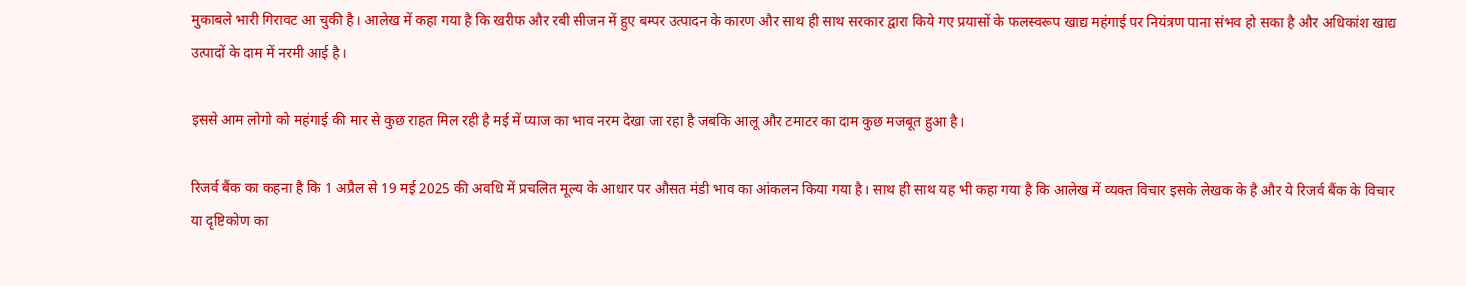मुकाबले भारी गिरावट आ चुकी है। आलेख में कहा गया है कि खरीफ और रबी सीजन में हुए बम्पर उत्पादन के कारण और साथ ही साथ सरकार द्वारा किये गए प्रयासों के फलस्वरूप खाद्य महंगाई पर नियंत्रण पाना संभव हो सका है और अधिकांश खाद्य उत्पादों के दाम में नरमी आई है।

इससे आम लोगो को महंगाई की मार से कुछ राहत मिल रही है मई में प्याज का भाव नरम देखा जा रहा है जबकि आलू और टमाटर का दाम कुछ मजबूत हुआ है।

रिजर्व बैंक का कहना है कि 1 अप्रैल से 19 मई 2025 की अवधि में प्रचलित मूल्य के आधार पर औसत मंडी भाव का आंकलन किया गया है। साथ ही साथ यह भी कहा गया है कि आलेख में व्यक्त विचार इसके लेखक के है और ये रिजर्व बैंक के विचार या दृष्टिकोण का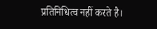प्रतिनिधित्व नहीं करते है।